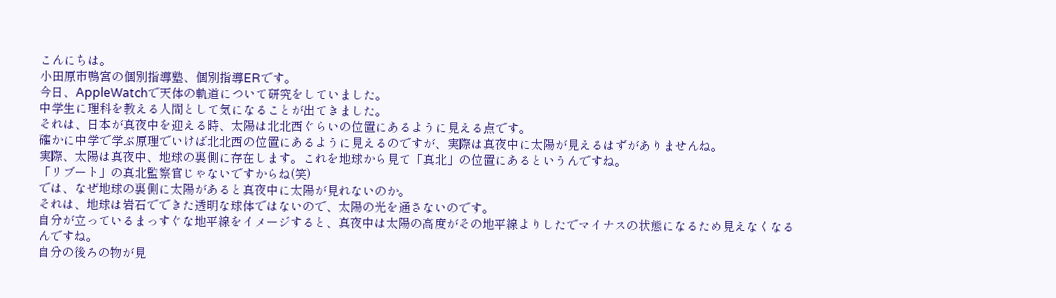こんにちは。
小田原市鴨宮の個別指導塾、個別指導ERです。
今日、AppleWatchで天体の軌道について研究をしていました。
中学生に理科を教える人間として気になることが出てきました。
それは、日本が真夜中を迎える時、太陽は北北西ぐらいの位置にあるように見える点です。
確かに中学で学ぶ原理でいけば北北西の位置にあるように見えるのですが、実際は真夜中に太陽が見えるはずがありませんね。
実際、太陽は真夜中、地球の裏側に存在します。これを地球から見て「真北」の位置にあるというんですね。
「リブート」の真北監察官じゃないですからね(笑)
では、なぜ地球の裏側に太陽があると真夜中に太陽が見れないのか。
それは、地球は岩石でできた透明な球体ではないので、太陽の光を通さないのです。
自分が立っているまっすぐな地平線をイメージすると、真夜中は太陽の高度がその地平線よりしたでマイナスの状態になるため見えなくなるんですね。
自分の後ろの物が見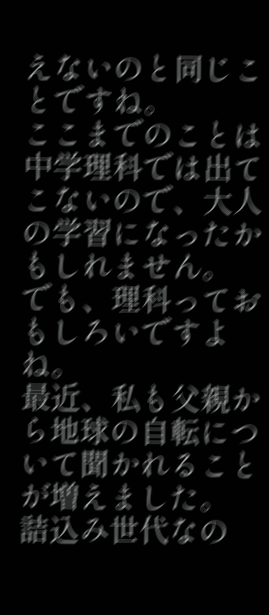えないのと同じことですね。
ここまでのことは中学理科では出てこないので、大人の学習になったかもしれません。
でも、理科っておもしろいですよね。
最近、私も父親から地球の自転について聞かれることが増えました。
詰込み世代なの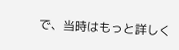で、当時はもっと詳しく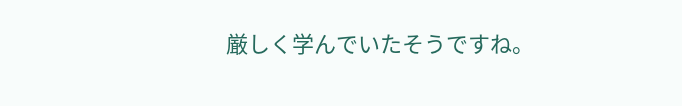厳しく学んでいたそうですね。